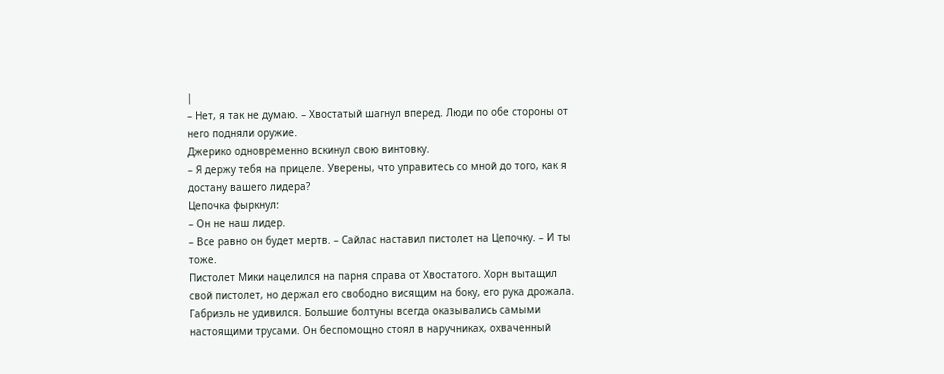|
– Нет, я так не думаю. – Хвостатый шагнул вперед. Люди по обе стороны от него подняли оружие.
Джерико одновременно вскинул свою винтовку.
– Я держу тебя на прицеле. Уверены, что управитесь со мной до того, как я достану вашего лидера?
Цепочка фыркнул:
– Он не наш лидер.
– Все равно он будет мертв. – Сайлас наставил пистолет на Цепочку. – И ты тоже.
Пистолет Мики нацелился на парня справа от Хвостатого. Хорн вытащил свой пистолет, но держал его свободно висящим на боку, его рука дрожала. Габриэль не удивился. Большие болтуны всегда оказывались самыми настоящими трусами. Он беспомощно стоял в наручниках, охваченный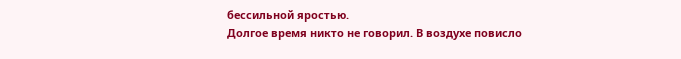бессильной яростью.
Долгое время никто не говорил. В воздухе повисло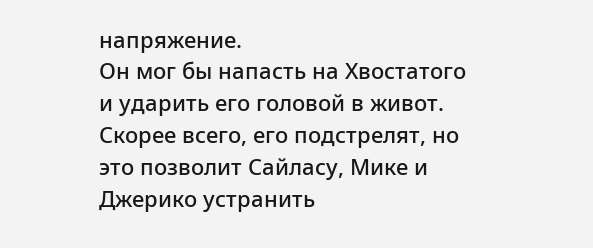напряжение.
Он мог бы напасть на Хвостатого и ударить его головой в живот. Скорее всего, его подстрелят, но это позволит Сайласу, Мике и Джерико устранить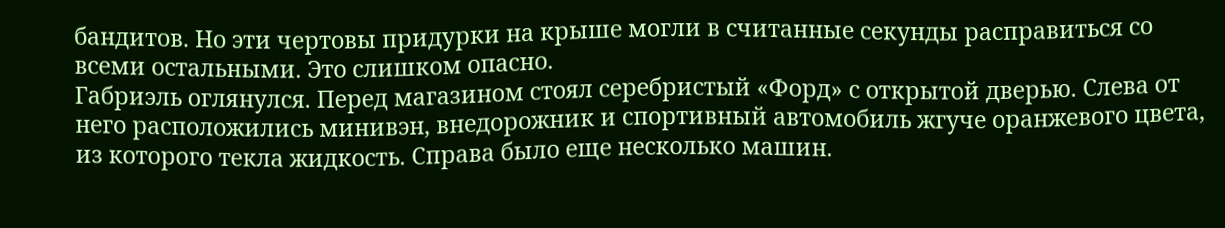бандитов. Но эти чертовы придурки на крыше могли в считанные секунды расправиться со всеми остальными. Это слишком опасно.
Габриэль оглянулся. Перед магазином стоял серебристый «Форд» с открытой дверью. Слева от него расположились минивэн, внедорожник и спортивный автомобиль жгуче оранжевого цвета, из которого текла жидкость. Справа было еще несколько машин.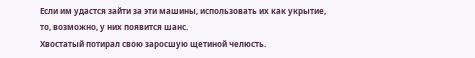Если им удастся зайти за эти машины, использовать их как укрытие, то, возможно, у них появится шанс.
Хвостатый потирал свою заросшую щетиной челюсть.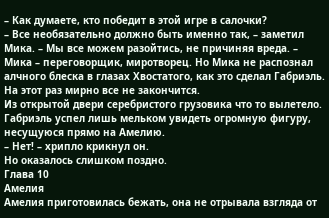– Как думаете, кто победит в этой игре в салочки?
– Все необязательно должно быть именно так, – заметил Мика. – Мы все можем разойтись, не причиняя вреда. – Мика – переговорщик, миротворец. Но Мика не распознал алчного блеска в глазах Хвостатого, как это сделал Габриэль. На этот раз мирно все не закончится.
Из открытой двери серебристого грузовика что то вылетело. Габриэль успел лишь мельком увидеть огромную фигуру, несущуюся прямо на Амелию.
– Нет! – хрипло крикнул он.
Но оказалось слишком поздно.
Глава 10
Амелия
Амелия приготовилась бежать, она не отрывала взгляда от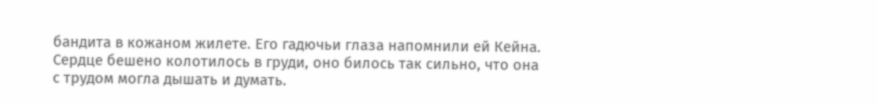бандита в кожаном жилете. Его гадючьи глаза напомнили ей Кейна. Сердце бешено колотилось в груди, оно билось так сильно, что она с трудом могла дышать и думать.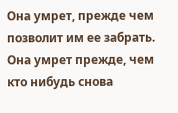Она умрет, прежде чем позволит им ее забрать. Она умрет прежде, чем кто нибудь снова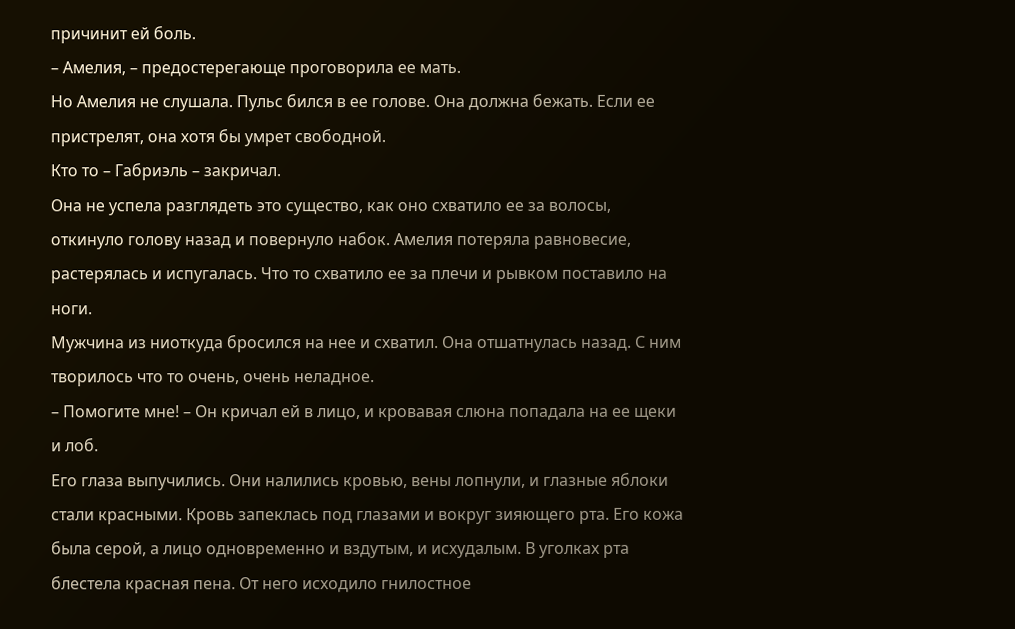причинит ей боль.
– Амелия, – предостерегающе проговорила ее мать.
Но Амелия не слушала. Пульс бился в ее голове. Она должна бежать. Если ее пристрелят, она хотя бы умрет свободной.
Кто то – Габриэль – закричал.
Она не успела разглядеть это существо, как оно схватило ее за волосы, откинуло голову назад и повернуло набок. Амелия потеряла равновесие, растерялась и испугалась. Что то схватило ее за плечи и рывком поставило на ноги.
Мужчина из ниоткуда бросился на нее и схватил. Она отшатнулась назад. С ним творилось что то очень, очень неладное.
– Помогите мне! – Он кричал ей в лицо, и кровавая слюна попадала на ее щеки и лоб.
Его глаза выпучились. Они налились кровью, вены лопнули, и глазные яблоки стали красными. Кровь запеклась под глазами и вокруг зияющего рта. Его кожа была серой, а лицо одновременно и вздутым, и исхудалым. В уголках рта блестела красная пена. От него исходило гнилостное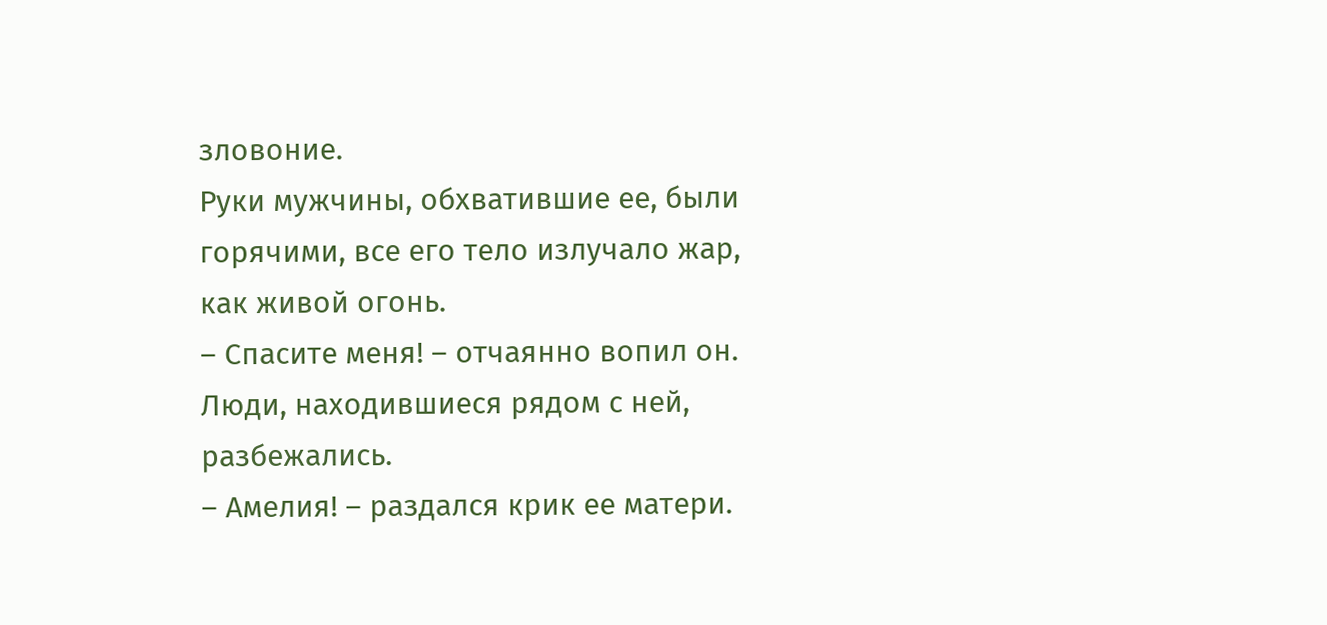зловоние.
Руки мужчины, обхватившие ее, были горячими, все его тело излучало жар, как живой огонь.
– Спасите меня! – отчаянно вопил он.
Люди, находившиеся рядом с ней, разбежались.
– Амелия! – раздался крик ее матери.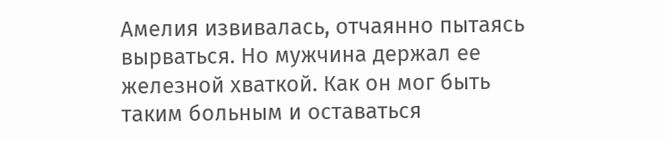Амелия извивалась, отчаянно пытаясь вырваться. Но мужчина держал ее железной хваткой. Как он мог быть таким больным и оставаться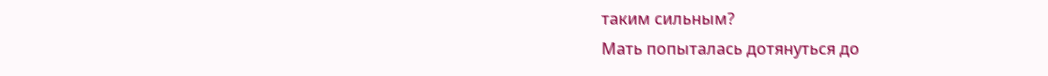таким сильным?
Мать попыталась дотянуться до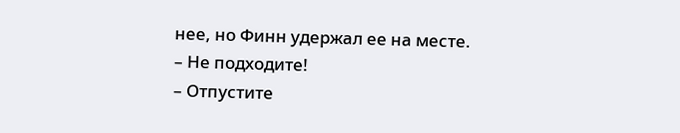нее, но Финн удержал ее на месте.
– Не подходите!
– Отпустите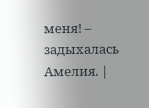меня! – задыхалась Амелия. |